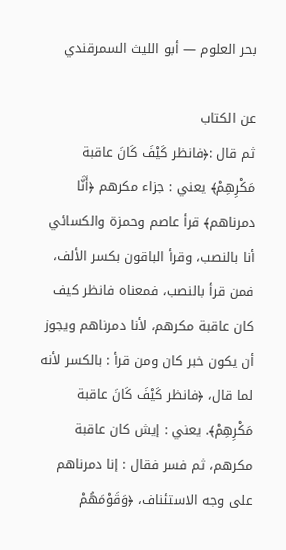بحر العلوم — أبو الليث السمرقندي

عن الكتاب
ثم قال :﴿فانظر كَيْفَ كَانَ عاقبة مَكْرِهِمْ﴾ يعني : جزاء مكرهم ﴿أَنَّا دمرناهم﴾ قرأ عاصم وحمزة والكسائي أنا بالنصب، وقرأ الباقون بكسر الألف، فمن قرأ بالنصب، فمعناه فانظر كيف كان عاقبة مكرهم، لأنا دمرناهم ويجوز أن يكون خبر كان ومن قرأ : بالكسر لأنه لما قال، ﴿فانظر كَيْفَ كَانَ عاقبة مَكْرِهِمْ﴾. يعني : إيش كان عاقبة مكرهم، ثم فسر فقال : إنا دمرناهم على وجه الاستئناف، ﴿وَقَوْمَهُمْ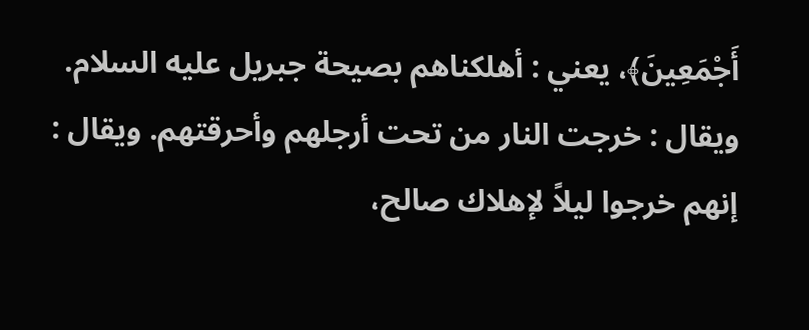أَجْمَعِينَ﴾، يعني : أهلكناهم بصيحة جبريل عليه السلام. ويقال : خرجت النار من تحت أرجلهم وأحرقتهم. ويقال : إنهم خرجوا ليلاً لإهلاك صالح،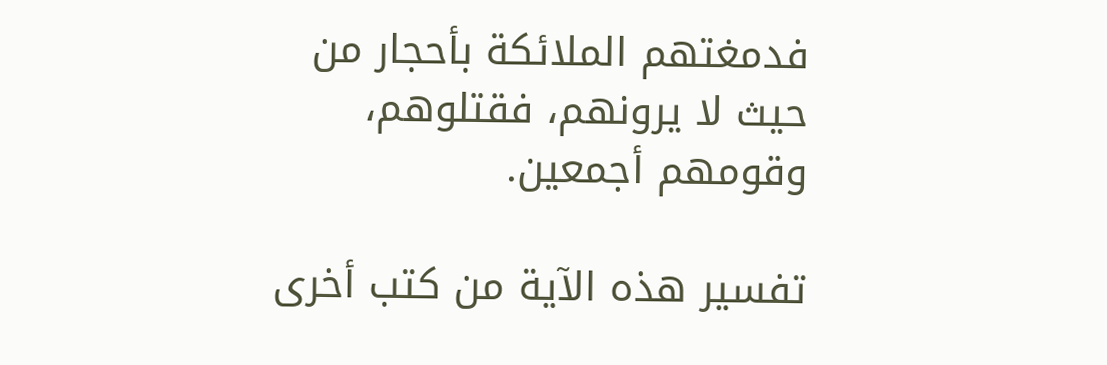فدمغتهم الملائكة بأحجار من حيث لا يرونهم، فقتلوهم، وقومهم أجمعين.

تفسير هذه الآية من كتب أخرى